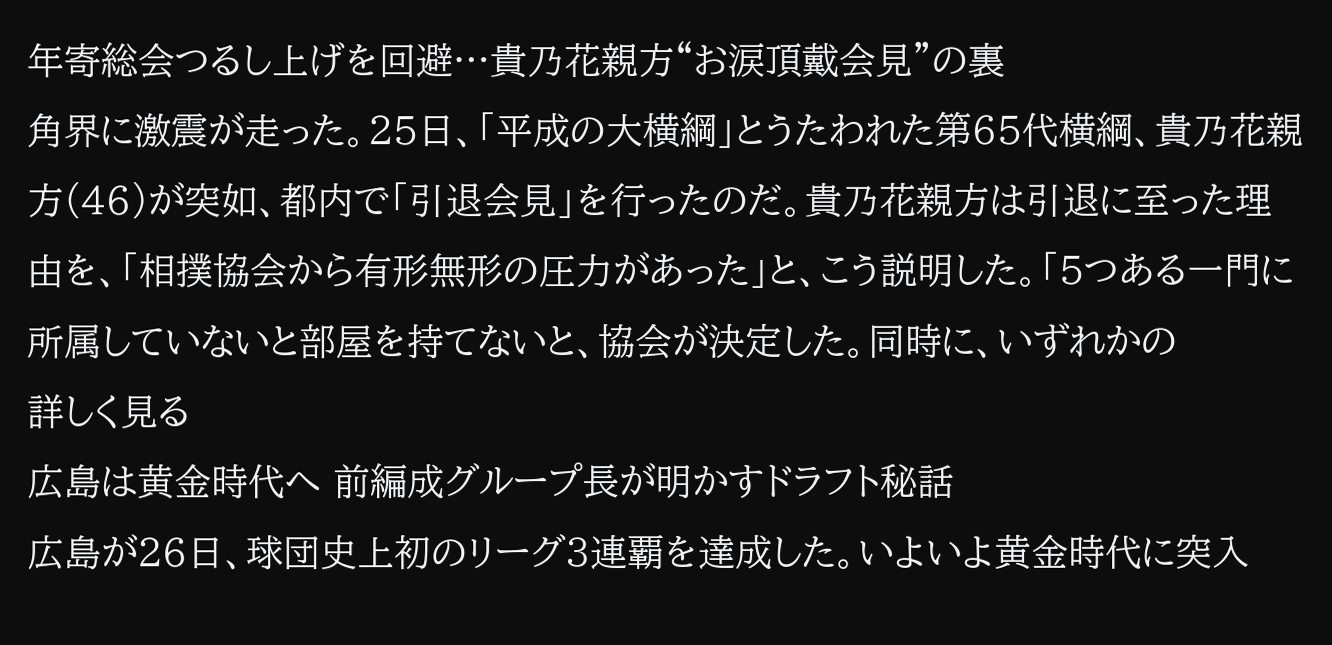年寄総会つるし上げを回避…貴乃花親方“お涙頂戴会見”の裏
角界に激震が走った。25日、「平成の大横綱」とうたわれた第65代横綱、貴乃花親方(46)が突如、都内で「引退会見」を行ったのだ。貴乃花親方は引退に至った理由を、「相撲協会から有形無形の圧力があった」と、こう説明した。「5つある一門に所属していないと部屋を持てないと、協会が決定した。同時に、いずれかの
詳しく見る
広島は黄金時代へ 前編成グループ長が明かすドラフト秘話
広島が26日、球団史上初のリーグ3連覇を達成した。いよいよ黄金時代に突入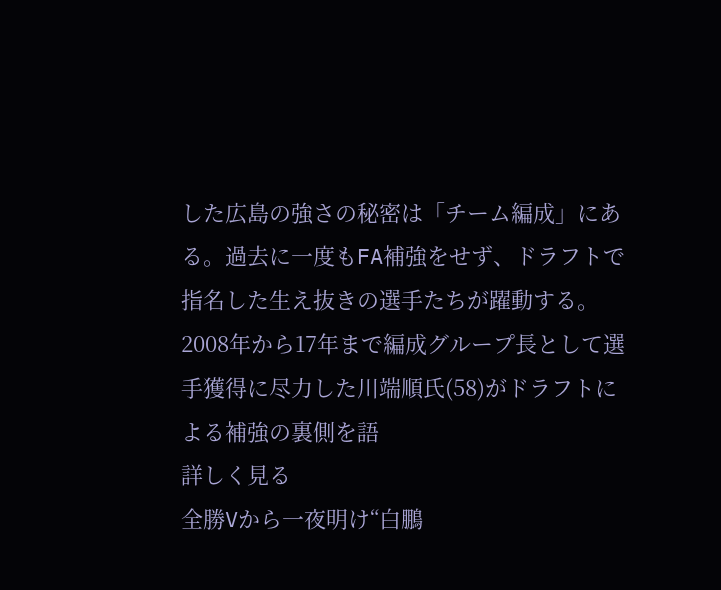した広島の強さの秘密は「チーム編成」にある。過去に一度もFA補強をせず、ドラフトで指名した生え抜きの選手たちが躍動する。2008年から17年まで編成グループ長として選手獲得に尽力した川端順氏(58)がドラフトによる補強の裏側を語
詳しく見る
全勝Vから一夜明け“白鵬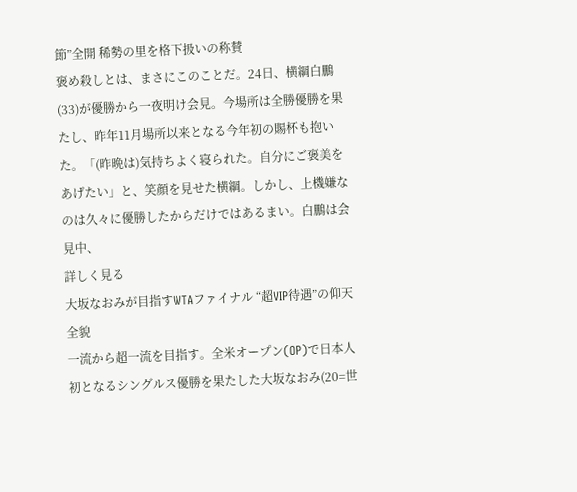節”全開 稀勢の里を格下扱いの称賛
褒め殺しとは、まさにこのことだ。24日、横綱白鵬(33)が優勝から一夜明け会見。今場所は全勝優勝を果たし、昨年11月場所以来となる今年初の賜杯も抱いた。「(昨晩は)気持ちよく寝られた。自分にご褒美をあげたい」と、笑顔を見せた横綱。しかし、上機嫌なのは久々に優勝したからだけではあるまい。白鵬は会見中、
詳しく見る
大坂なおみが目指すWTAファイナル “超VIP待遇”の仰天全貌
一流から超一流を目指す。全米オープン(OP)で日本人初となるシングルス優勝を果たした大坂なおみ(20=世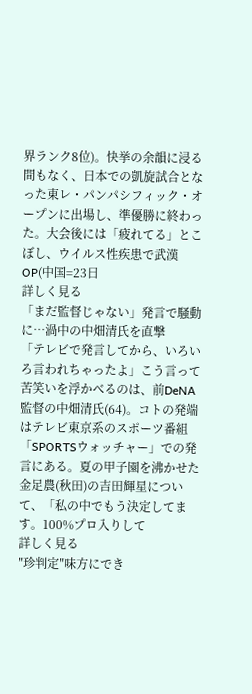界ランク8位)。快挙の余韻に浸る間もなく、日本での凱旋試合となった東レ・パンパシフィック・オープンに出場し、準優勝に終わった。大会後には「疲れてる」とこぼし、ウイルス性疾患で武漢OP(中国=23日
詳しく見る
「まだ監督じゃない」発言で騒動に…渦中の中畑清氏を直撃
「テレビで発言してから、いろいろ言われちゃったよ」こう言って苦笑いを浮かべるのは、前DeNA監督の中畑清氏(64)。コトの発端はテレビ東京系のスポーツ番組「SPORTSウォッチャー」での発言にある。夏の甲子園を沸かせた金足農(秋田)の吉田輝星について、「私の中でもう決定してます。100%プロ入りして
詳しく見る
″珍判定″味方にでき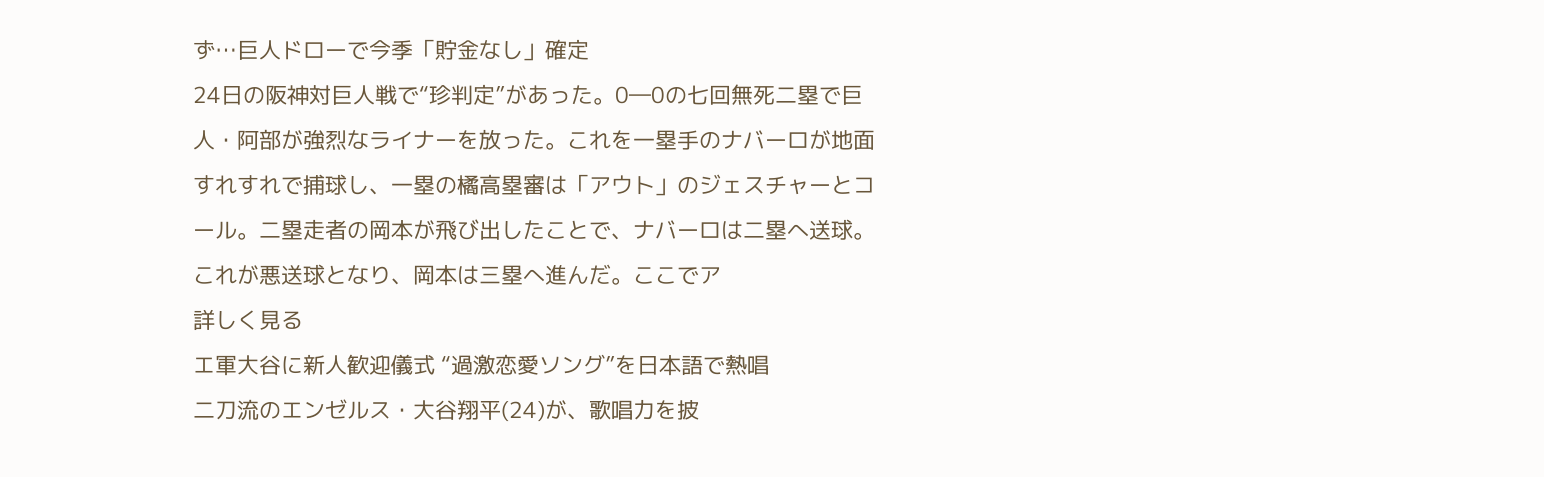ず…巨人ドローで今季「貯金なし」確定
24日の阪神対巨人戦で“珍判定”があった。0―0の七回無死二塁で巨人・阿部が強烈なライナーを放った。これを一塁手のナバーロが地面すれすれで捕球し、一塁の橘高塁審は「アウト」のジェスチャーとコール。二塁走者の岡本が飛び出したことで、ナバーロは二塁へ送球。これが悪送球となり、岡本は三塁へ進んだ。ここでア
詳しく見る
エ軍大谷に新人歓迎儀式 “過激恋愛ソング”を日本語で熱唱
二刀流のエンゼルス・大谷翔平(24)が、歌唱力を披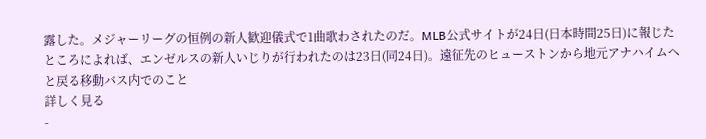露した。メジャーリーグの恒例の新人歓迎儀式で1曲歌わされたのだ。MLB公式サイトが24日(日本時間25日)に報じたところによれば、エンゼルスの新人いじりが行われたのは23日(同24日)。遠征先のヒューストンから地元アナハイムへと戻る移動バス内でのこと
詳しく見る
-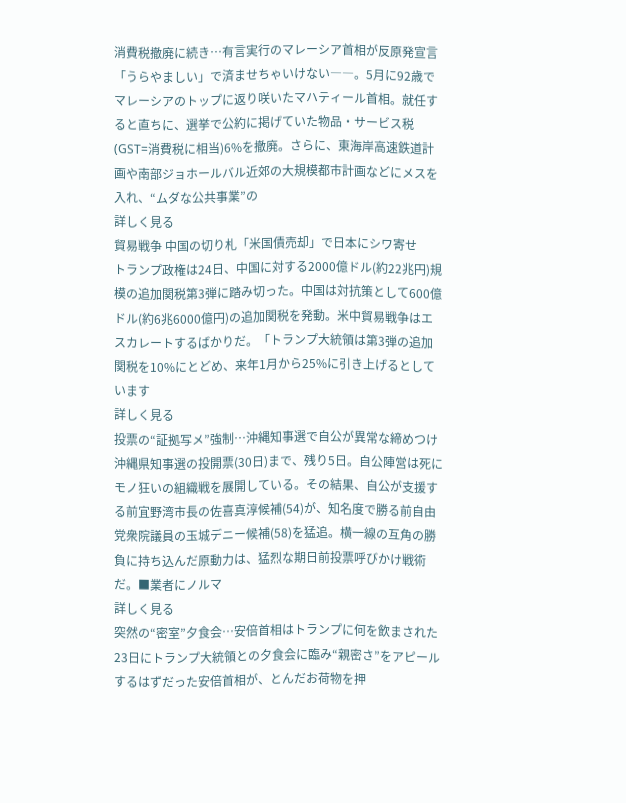消費税撤廃に続き…有言実行のマレーシア首相が反原発宣言
「うらやましい」で済ませちゃいけない――。5月に92歳でマレーシアのトップに返り咲いたマハティール首相。就任すると直ちに、選挙で公約に掲げていた物品・サービス税(GST=消費税に相当)6%を撤廃。さらに、東海岸高速鉄道計画や南部ジョホールバル近郊の大規模都市計画などにメスを入れ、“ムダな公共事業”の
詳しく見る
貿易戦争 中国の切り札「米国債売却」で日本にシワ寄せ
トランプ政権は24日、中国に対する2000億ドル(約22兆円)規模の追加関税第3弾に踏み切った。中国は対抗策として600億ドル(約6兆6000億円)の追加関税を発動。米中貿易戦争はエスカレートするばかりだ。「トランプ大統領は第3弾の追加関税を10%にとどめ、来年1月から25%に引き上げるとしています
詳しく見る
投票の“証拠写メ”強制…沖縄知事選で自公が異常な締めつけ
沖縄県知事選の投開票(30日)まで、残り5日。自公陣営は死にモノ狂いの組織戦を展開している。その結果、自公が支援する前宜野湾市長の佐喜真淳候補(54)が、知名度で勝る前自由党衆院議員の玉城デニー候補(58)を猛追。横一線の互角の勝負に持ち込んだ原動力は、猛烈な期日前投票呼びかけ戦術だ。■業者にノルマ
詳しく見る
突然の“密室”夕食会…安倍首相はトランプに何を飲まされた
23日にトランプ大統領との夕食会に臨み“親密さ”をアピールするはずだった安倍首相が、とんだお荷物を押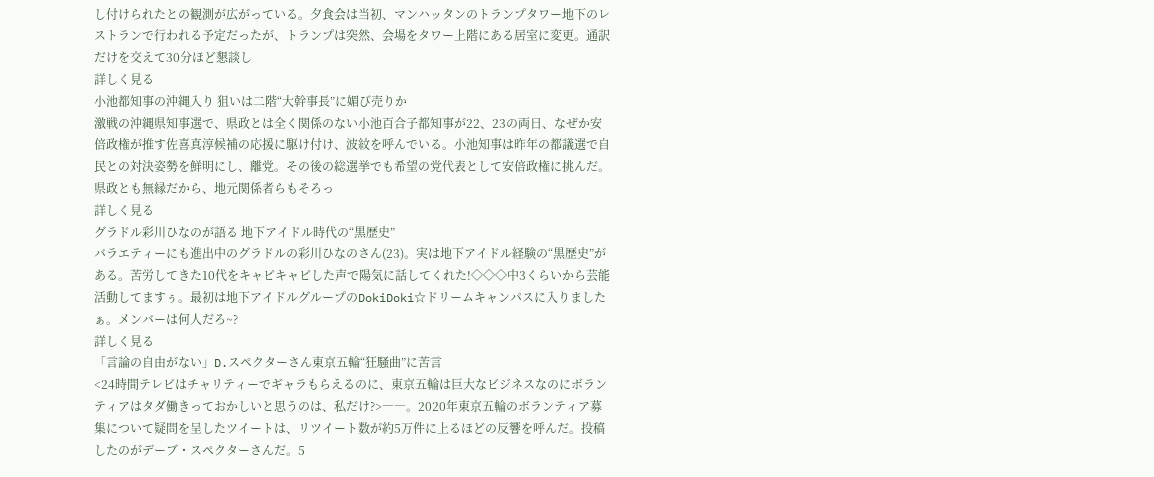し付けられたとの観測が広がっている。夕食会は当初、マンハッタンのトランプタワー地下のレストランで行われる予定だったが、トランプは突然、会場をタワー上階にある居室に変更。通訳だけを交えて30分ほど懇談し
詳しく見る
小池都知事の沖縄入り 狙いは二階“大幹事長”に媚び売りか
激戦の沖縄県知事選で、県政とは全く関係のない小池百合子都知事が22、23の両日、なぜか安倍政権が推す佐喜真淳候補の応援に駆け付け、波紋を呼んでいる。小池知事は昨年の都議選で自民との対決姿勢を鮮明にし、離党。その後の総選挙でも希望の党代表として安倍政権に挑んだ。県政とも無縁だから、地元関係者らもそろっ
詳しく見る
グラドル彩川ひなのが語る 地下アイドル時代の“黒歴史”
バラエティーにも進出中のグラドルの彩川ひなのさん(23)。実は地下アイドル経験の“黒歴史”がある。苦労してきた10代をキャピキャピした声で陽気に話してくれた!◇◇◇中3くらいから芸能活動してますぅ。最初は地下アイドルグループのDokiDoki☆ドリームキャンパスに入りましたぁ。メンバーは何人だろ~?
詳しく見る
「言論の自由がない」D.スペクターさん東京五輪“狂騒曲”に苦言
<24時間テレビはチャリティーでギャラもらえるのに、東京五輪は巨大なビジネスなのにボランティアはタダ働きっておかしいと思うのは、私だけ?>――。2020年東京五輪のボランティア募集について疑問を呈したツイートは、リツイート数が約5万件に上るほどの反響を呼んだ。投稿したのがデーブ・スペクターさんだ。5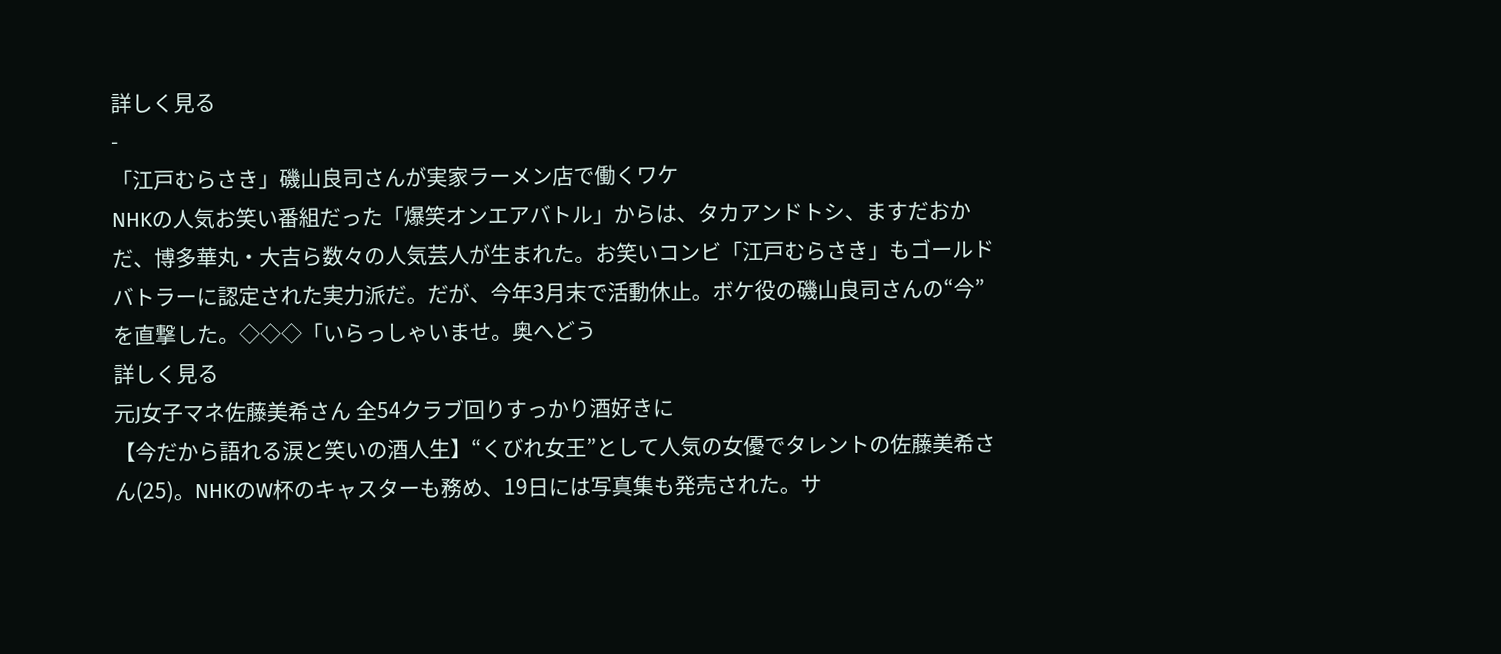詳しく見る
-
「江戸むらさき」磯山良司さんが実家ラーメン店で働くワケ
NHKの人気お笑い番組だった「爆笑オンエアバトル」からは、タカアンドトシ、ますだおかだ、博多華丸・大吉ら数々の人気芸人が生まれた。お笑いコンビ「江戸むらさき」もゴールドバトラーに認定された実力派だ。だが、今年3月末で活動休止。ボケ役の磯山良司さんの“今”を直撃した。◇◇◇「いらっしゃいませ。奥へどう
詳しく見る
元J女子マネ佐藤美希さん 全54クラブ回りすっかり酒好きに
【今だから語れる涙と笑いの酒人生】“くびれ女王”として人気の女優でタレントの佐藤美希さん(25)。NHKのW杯のキャスターも務め、19日には写真集も発売された。サ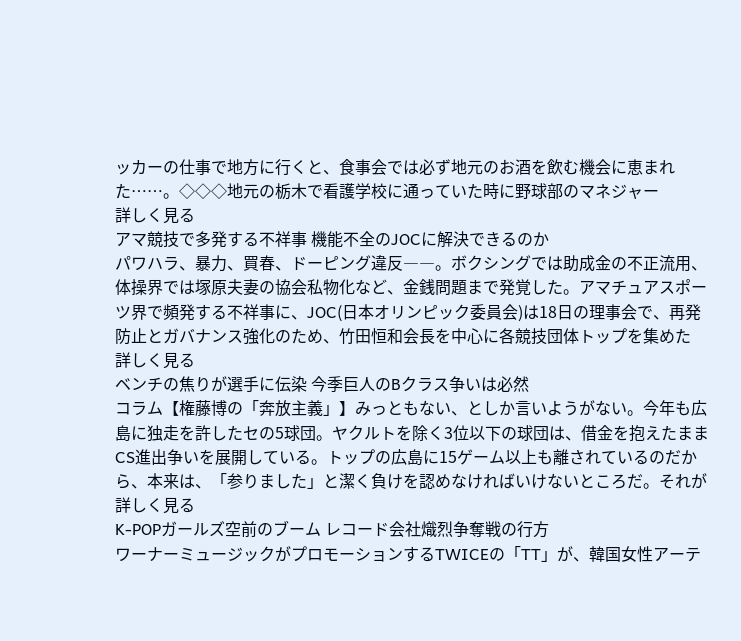ッカーの仕事で地方に行くと、食事会では必ず地元のお酒を飲む機会に恵まれた……。◇◇◇地元の栃木で看護学校に通っていた時に野球部のマネジャー
詳しく見る
アマ競技で多発する不祥事 機能不全のJOCに解決できるのか
パワハラ、暴力、買春、ドーピング違反――。ボクシングでは助成金の不正流用、体操界では塚原夫妻の協会私物化など、金銭問題まで発覚した。アマチュアスポーツ界で頻発する不祥事に、JOC(日本オリンピック委員会)は18日の理事会で、再発防止とガバナンス強化のため、竹田恒和会長を中心に各競技団体トップを集めた
詳しく見る
ベンチの焦りが選手に伝染 今季巨人のBクラス争いは必然
コラム【権藤博の「奔放主義」】みっともない、としか言いようがない。今年も広島に独走を許したセの5球団。ヤクルトを除く3位以下の球団は、借金を抱えたままCS進出争いを展開している。トップの広島に15ゲーム以上も離されているのだから、本来は、「参りました」と潔く負けを認めなければいけないところだ。それが
詳しく見る
K-POPガールズ空前のブーム レコード会社熾烈争奪戦の行方
ワーナーミュージックがプロモーションするTWICEの「TT」が、韓国女性アーテ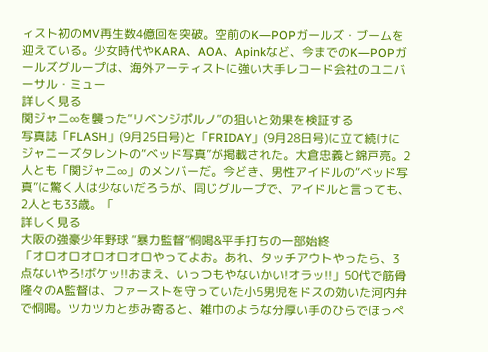ィスト初のMV再生数4億回を突破。空前のK―POPガールズ・ブームを迎えている。少女時代やKARA、AOA、Apinkなど、今までのK―POPガールズグループは、海外アーティストに強い大手レコード会社のユニバーサル・ミュー
詳しく見る
関ジャニ∞を襲った“リベンジポルノ”の狙いと効果を検証する
写真誌「FLASH」(9月25日号)と「FRIDAY」(9月28日号)に立て続けにジャニーズタレントの“ベッド写真”が掲載された。大倉忠義と錦戸亮。2人とも「関ジャニ∞」のメンバーだ。今どき、男性アイドルの“ベッド写真”に驚く人は少ないだろうが、同じグループで、アイドルと言っても、2人とも33歳。「
詳しく見る
大阪の強豪少年野球 “暴力監督”恫喝&平手打ちの一部始終
「オロオロオロオロオロやってよお。あれ、タッチアウトやったら、3点ないやろ!ボケッ!!おまえ、いっつもやないかい!オラッ!!」50代で筋骨隆々のA監督は、ファーストを守っていた小5男児をドスの効いた河内弁で恫喝。ツカツカと歩み寄ると、雑巾のような分厚い手のひらでほっぺ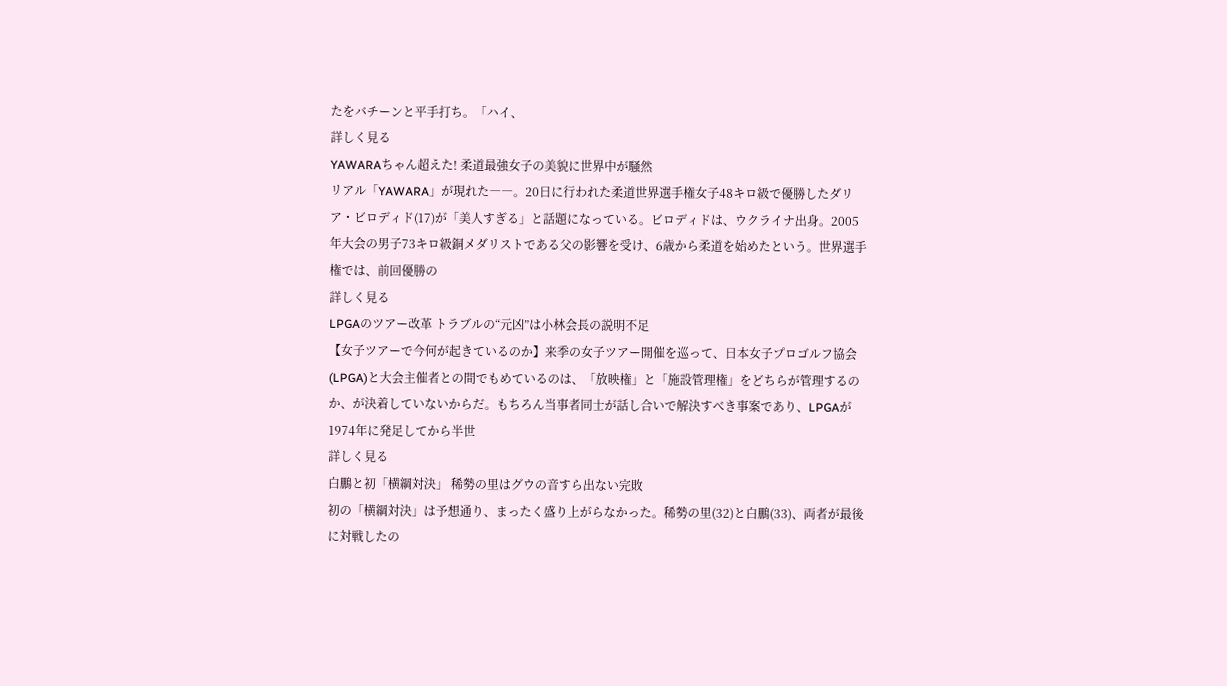たをバチーンと平手打ち。「ハイ、
詳しく見る
YAWARAちゃん超えた! 柔道最強女子の美貌に世界中が騒然
リアル「YAWARA」が現れた――。20日に行われた柔道世界選手権女子48キロ級で優勝したダリア・ビロディド(17)が「美人すぎる」と話題になっている。ビロディドは、ウクライナ出身。2005年大会の男子73キロ級銅メダリストである父の影響を受け、6歳から柔道を始めたという。世界選手権では、前回優勝の
詳しく見る
LPGAのツアー改革 トラブルの“元凶”は小林会長の説明不足
【女子ツアーで今何が起きているのか】来季の女子ツアー開催を巡って、日本女子プロゴルフ協会(LPGA)と大会主催者との間でもめているのは、「放映権」と「施設管理権」をどちらが管理するのか、が決着していないからだ。もちろん当事者同士が話し合いで解決すべき事案であり、LPGAが1974年に発足してから半世
詳しく見る
白鵬と初「横綱対決」 稀勢の里はグウの音すら出ない完敗
初の「横綱対決」は予想通り、まったく盛り上がらなかった。稀勢の里(32)と白鵬(33)、両者が最後に対戦したの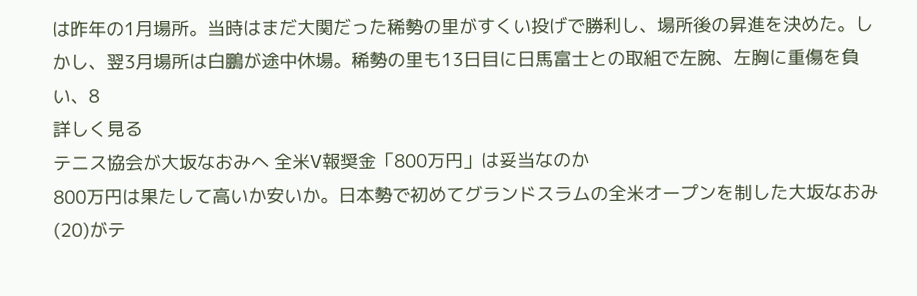は昨年の1月場所。当時はまだ大関だった稀勢の里がすくい投げで勝利し、場所後の昇進を決めた。しかし、翌3月場所は白鵬が途中休場。稀勢の里も13日目に日馬富士との取組で左腕、左胸に重傷を負い、8
詳しく見る
テニス協会が大坂なおみへ 全米V報奨金「800万円」は妥当なのか
800万円は果たして高いか安いか。日本勢で初めてグランドスラムの全米オープンを制した大坂なおみ(20)がテ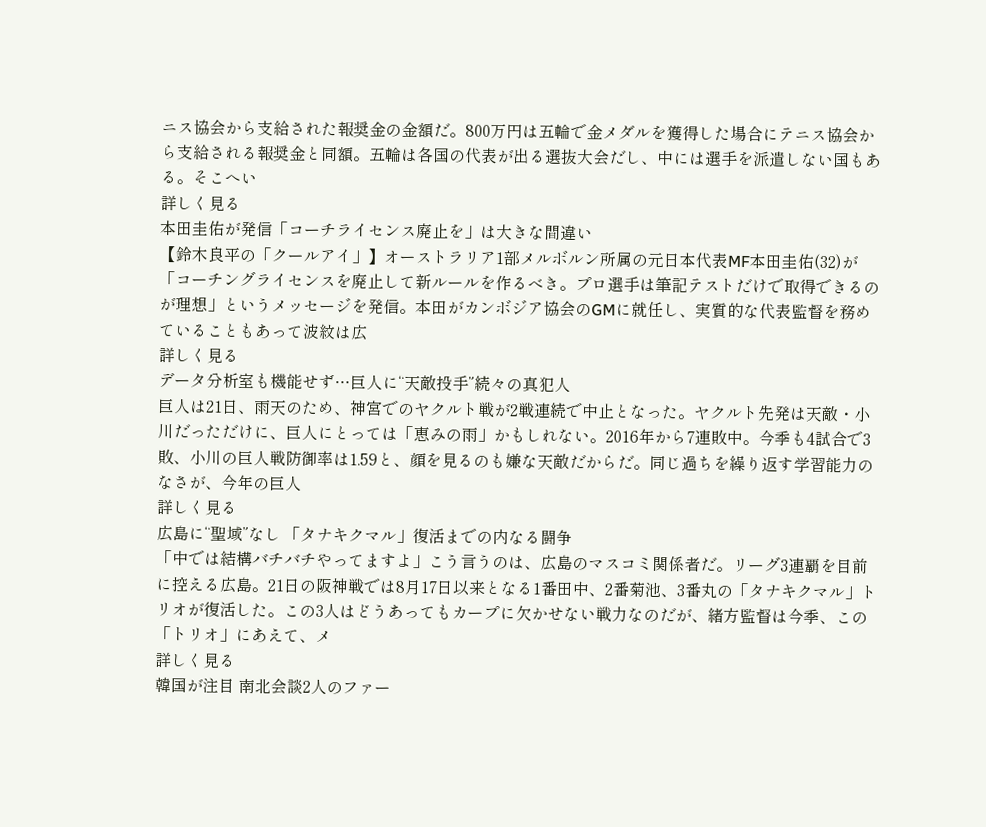ニス協会から支給された報奨金の金額だ。800万円は五輪で金メダルを獲得した場合にテニス協会から支給される報奨金と同額。五輪は各国の代表が出る選抜大会だし、中には選手を派遣しない国もある。そこへい
詳しく見る
本田圭佑が発信「コーチライセンス廃止を」は大きな間違い
【鈴木良平の「クールアイ」】オーストラリア1部メルボルン所属の元日本代表MF本田圭佑(32)が「コーチングライセンスを廃止して新ルールを作るべき。プロ選手は筆記テストだけで取得できるのが理想」というメッセージを発信。本田がカンボジア協会のGMに就任し、実質的な代表監督を務めていることもあって波紋は広
詳しく見る
データ分析室も機能せず…巨人に“天敵投手”続々の真犯人
巨人は21日、雨天のため、神宮でのヤクルト戦が2戦連続で中止となった。ヤクルト先発は天敵・小川だっただけに、巨人にとっては「恵みの雨」かもしれない。2016年から7連敗中。今季も4試合で3敗、小川の巨人戦防御率は1.59と、顔を見るのも嫌な天敵だからだ。同じ過ちを繰り返す学習能力のなさが、今年の巨人
詳しく見る
広島に“聖域”なし 「タナキクマル」復活までの内なる闘争
「中では結構バチバチやってますよ」こう言うのは、広島のマスコミ関係者だ。リーグ3連覇を目前に控える広島。21日の阪神戦では8月17日以来となる1番田中、2番菊池、3番丸の「タナキクマル」トリオが復活した。この3人はどうあってもカープに欠かせない戦力なのだが、緒方監督は今季、この「トリオ」にあえて、メ
詳しく見る
韓国が注目 南北会談2人のファー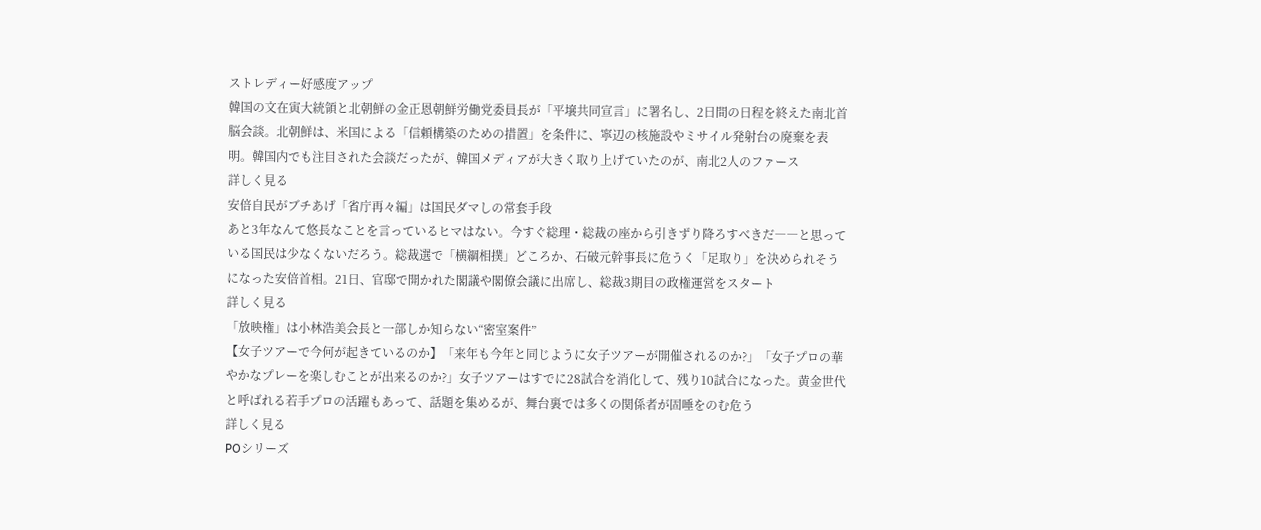ストレディー好感度アップ
韓国の文在寅大統領と北朝鮮の金正恩朝鮮労働党委員長が「平壌共同宣言」に署名し、2日間の日程を終えた南北首脳会談。北朝鮮は、米国による「信頼構築のための措置」を条件に、寧辺の核施設やミサイル発射台の廃棄を表明。韓国内でも注目された会談だったが、韓国メディアが大きく取り上げていたのが、南北2人のファース
詳しく見る
安倍自民がブチあげ「省庁再々編」は国民ダマしの常套手段
あと3年なんて悠長なことを言っているヒマはない。今すぐ総理・総裁の座から引きずり降ろすべきだ――と思っている国民は少なくないだろう。総裁選で「横綱相撲」どころか、石破元幹事長に危うく「足取り」を決められそうになった安倍首相。21日、官邸で開かれた閣議や閣僚会議に出席し、総裁3期目の政権運営をスタート
詳しく見る
「放映権」は小林浩美会長と一部しか知らない“密室案件”
【女子ツアーで今何が起きているのか】「来年も今年と同じように女子ツアーが開催されるのか?」「女子プロの華やかなプレーを楽しむことが出来るのか?」女子ツアーはすでに28試合を消化して、残り10試合になった。黄金世代と呼ばれる若手プロの活躍もあって、話題を集めるが、舞台裏では多くの関係者が固唾をのむ危う
詳しく見る
POシリーズ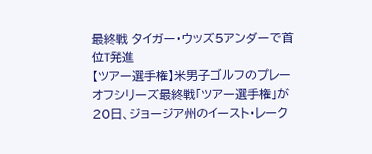最終戦 タイガー・ウッズ5アンダーで首位T発進
【ツアー選手権】米男子ゴルフのプレーオフシリーズ最終戦「ツアー選手権」が20日、ジョージア州のイースト・レーク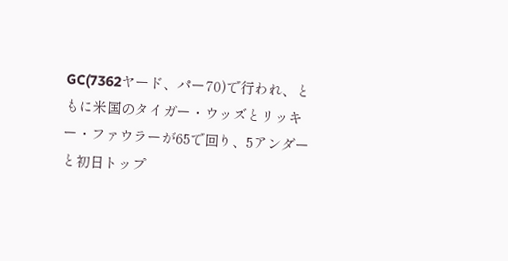GC(7362ヤード、パー70)で行われ、ともに米国のタイガー・ウッズとリッキー・ファウラーが65で回り、5アンダーと初日トップ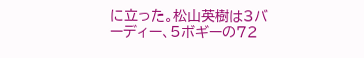に立った。松山英樹は3バーディー、5ボギーの72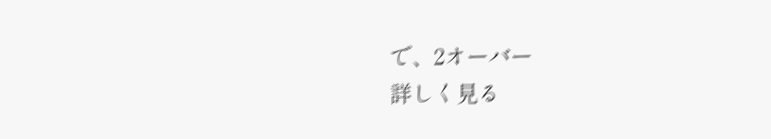で、2オーバー
詳しく見る